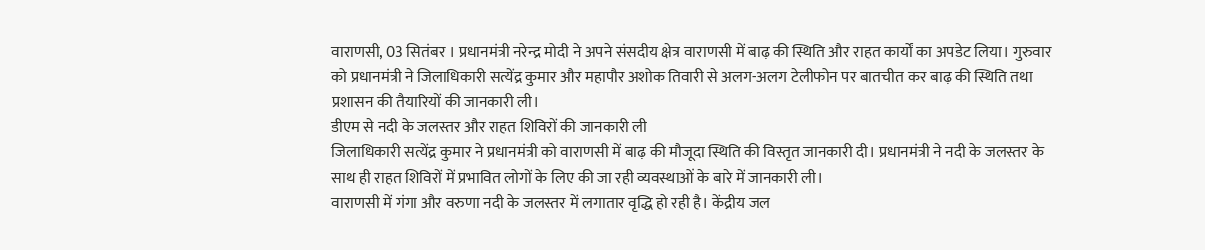वाराणसी, 03 सितंबर । प्रधानमंत्री नरेन्द्र मोदी ने अपने संसदीय क्षेत्र वाराणसी में बाढ़ की स्थिति और राहत कार्यों का अपडेट लिया। गुरुवार को प्रधानमंत्री ने जिलाधिकारी सत्येंद्र कुमार और महापौर अशोक तिवारी से अलग-अलग टेलीफोन पर बातचीत कर बाढ़ की स्थिति तथा प्रशासन की तैयारियों की जानकारी ली।
डीएम से नदी के जलस्तर और राहत शिविरों की जानकारी ली
जिलाधिकारी सत्येंद्र कुमार ने प्रधानमंत्री को वाराणसी में बाढ़ की मौजूदा स्थिति की विस्तृत जानकारी दी। प्रधानमंत्री ने नदी के जलस्तर के साथ ही राहत शिविरों में प्रभावित लोगों के लिए की जा रही व्यवस्थाओं के बारे में जानकारी ली।
वाराणसी में गंगा और वरुणा नदी के जलस्तर में लगातार वृद्धि हो रही है। केंद्रीय जल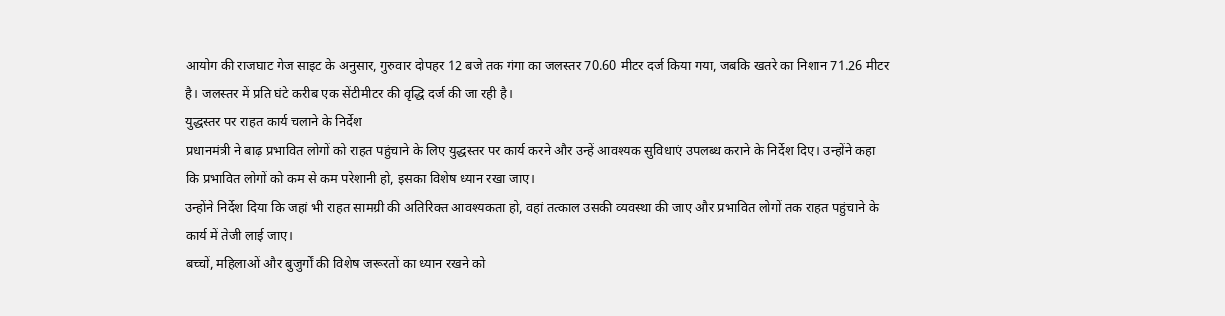आयोग की राजघाट गेज साइट के अनुसार, गुरुवार दोपहर 12 बजे तक गंगा का जलस्तर 70.60 मीटर दर्ज किया गया, जबकि खतरे का निशान 71.26 मीटर है। जलस्तर में प्रति घंटे करीब एक सेंटीमीटर की वृद्धि दर्ज की जा रही है।
युद्धस्तर पर राहत कार्य चलाने के निर्देश
प्रधानमंत्री ने बाढ़ प्रभावित लोगों को राहत पहुंचाने के लिए युद्धस्तर पर कार्य करने और उन्हें आवश्यक सुविधाएं उपलब्ध कराने के निर्देश दिए। उन्होंने कहा कि प्रभावित लोगों को कम से कम परेशानी हो, इसका विशेष ध्यान रखा जाए।
उन्होंने निर्देश दिया कि जहां भी राहत सामग्री की अतिरिक्त आवश्यकता हो, वहां तत्काल उसकी व्यवस्था की जाए और प्रभावित लोगों तक राहत पहुंचाने के कार्य में तेजी लाई जाए।
बच्चों, महिलाओं और बुजुर्गों की विशेष जरूरतों का ध्यान रखने को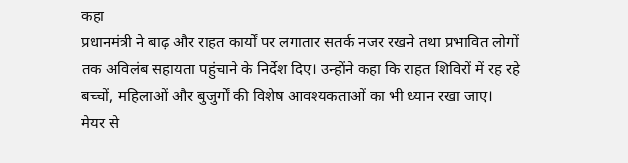कहा
प्रधानमंत्री ने बाढ़ और राहत कार्यों पर लगातार सतर्क नजर रखने तथा प्रभावित लोगों तक अविलंब सहायता पहुंचाने के निर्देश दिए। उन्होंने कहा कि राहत शिविरों में रह रहे बच्चों, महिलाओं और बुजुर्गों की विशेष आवश्यकताओं का भी ध्यान रखा जाए।
मेयर से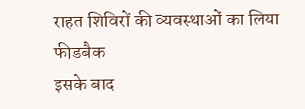राहत शिविरों की व्यवस्थाओं का लिया फीडबैक
इसके बाद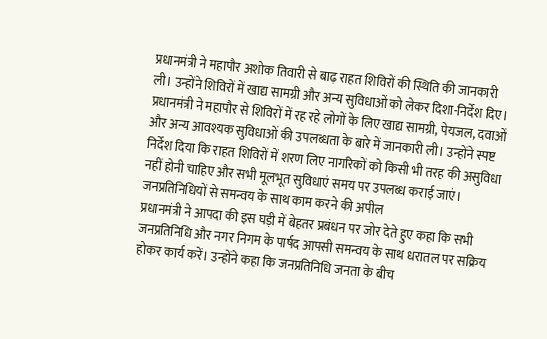प्रधानमंत्री ने महापौर अशोक तिवारी से बाढ़ राहत शिविरों की स्थिति की जानकारी ली। उन्होंने शिविरों में खाद्य सामग्री और अन्य सुविधाओं को लेकर दिशा-निर्देश दिए।
प्रधानमंत्री ने महापौर से शिविरों में रह रहे लोगों के लिए खाद्य सामग्री, पेयजल, दवाओं और अन्य आवश्यक सुविधाओं की उपलब्धता के बारे में जानकारी ली। उन्होंने स्पष्ट निर्देश दिया कि राहत शिविरों में शरण लिए नागरिकों को किसी भी तरह की असुविधा नहीं होनी चाहिए और सभी मूलभूत सुविधाएं समय पर उपलब्ध कराई जाएं।
जनप्रतिनिधियों से समन्वय के साथ काम करने की अपील
प्रधानमंत्री ने आपदा की इस घड़ी में बेहतर प्रबंधन पर जोर देते हुए कहा कि सभी जनप्रतिनिधि और नगर निगम के पार्षद आपसी समन्वय के साथ धरातल पर सक्रिय होकर कार्य करें। उन्होंने कहा कि जनप्रतिनिधि जनता के बीच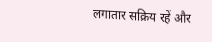लगातार सक्रिय रहें और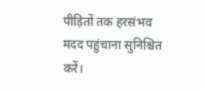पीड़ितों तक हरसंभव मदद पहुंचाना सुनिश्चित करें।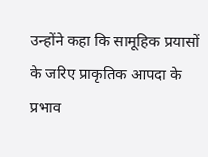उन्होंने कहा कि सामूहिक प्रयासों के जरिए प्राकृतिक आपदा के प्रभाव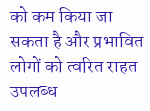को कम किया जा सकता है और प्रभावित लोगों को त्वरित राहत उपलब्ध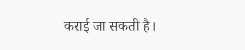कराई जा सकती है।